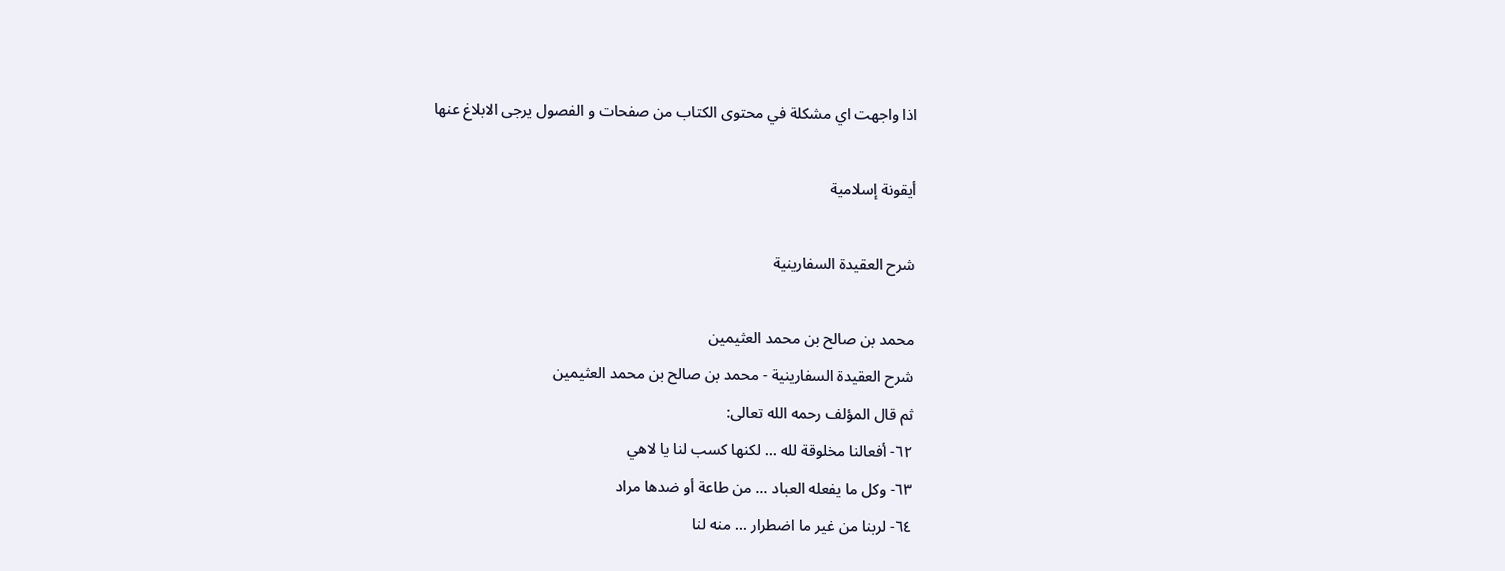اذا واجهت اي مشكلة في محتوى الكتاب من صفحات و الفصول يرجى الابلاغ عنها

أيقونة إسلامية

شرح العقيدة السفارينية

محمد بن صالح بن محمد العثيمين
شرح العقيدة السفارينية - محمد بن صالح بن محمد العثيمين
ثم قال المؤلف رحمه الله تعالى:
٦٢- أفعالنا مخلوقة لله ... لكنها كسب لنا يا لاهي
٦٣- وكل ما يفعله العباد ... من طاعة أو ضدها مراد
٦٤- لربنا من غير ما اضطرار ... منه لنا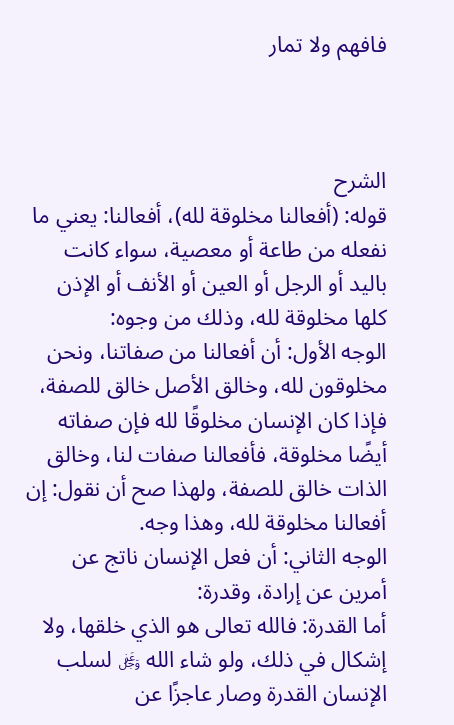فافهم ولا تمار



الشرح
قوله: (أفعالنا مخلوقة لله)، أفعالنا: يعني ما نفعله من طاعة أو معصية، سواء كانت باليد أو الرجل أو العين أو الأنف أو الإذن كلها مخلوقة لله، وذلك من وجوه:
الوجه الأول: أن أفعالنا من صفاتنا، ونحن مخلوقون لله، وخالق الأصل خالق للصفة، فإذا كان الإنسان مخلوقًا لله فإن صفاته أيضًا مخلوقة، فأفعالنا صفات لنا، وخالق الذات خالق للصفة، ولهذا صح أن نقول: إن أفعالنا مخلوقة لله، وهذا وجه.
الوجه الثاني: أن فعل الإنسان ناتج عن أمرين عن إرادة، وقدرة:
أما القدرة: فالله تعالى هو الذي خلقها، ولا إشكال في ذلك، ولو شاء الله ﷿ لسلب الإنسان القدرة وصار عاجزًا عن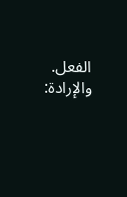الفعل.
والإرادة: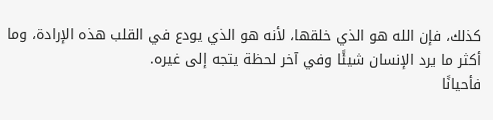كذلك، فإن الله هو الذي خلقها، لأنه هو الذي يودع في القلب هذه الإرادة، وما أكثر ما يرد الإنسان شيئًا وفي آخر لحظة يتجه إلى غيره.
فأحيانًا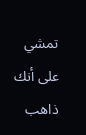تمشي على أنك ذاهب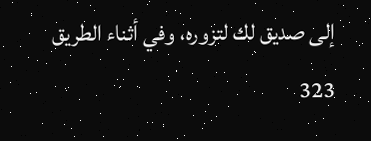إلى صديق لك لتزوره، وفي أثناء الطريق
323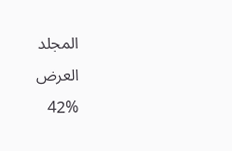المجلد
العرض
42%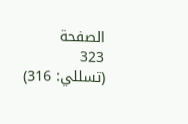الصفحة
323
(تسللي: 316)